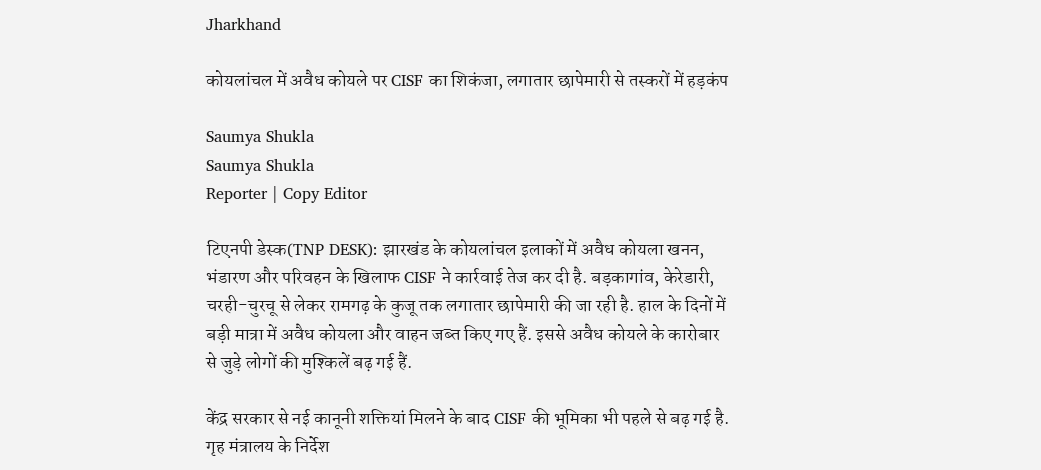Jharkhand

कोयलांचल में अवैध कोयले पर CISF का शिकंजा, लगातार छापेमारी से तस्करों में हड़कंप

Saumya Shukla
Saumya Shukla
Reporter | Copy Editor

टिएनपी डेस्क(TNP DESK): झारखंड के कोयलांचल इलाकों में अवैध कोयला खनन, भंडारण और परिवहन के खिलाफ CISF ने कार्रवाई तेज कर दी है. बड़कागांव, केरेडारी, चरही-चुरचू से लेकर रामगढ़ के कुजू तक लगातार छापेमारी की जा रही है. हाल के दिनों में बड़ी मात्रा में अवैध कोयला और वाहन जब्त किए गए हैं. इससे अवैध कोयले के कारोबार से जुड़े लोगों की मुश्किलें बढ़ गई हैं.

केंद्र सरकार से नई कानूनी शक्तियां मिलने के बाद CISF की भूमिका भी पहले से बढ़ गई है. गृह मंत्रालय के निर्देश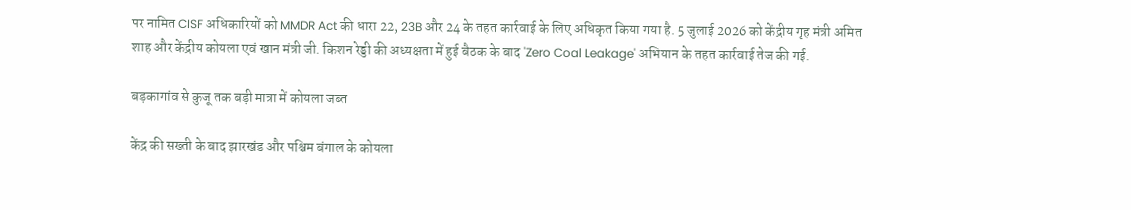पर नामित CISF अधिकारियों को MMDR Act की धारा 22, 23B और 24 के तहत कार्रवाई के लिए अधिकृत किया गया है. 5 जुलाई 2026 को केंद्रीय गृह मंत्री अमित शाह और केंद्रीय कोयला एवं खान मंत्री जी. किशन रेड्डी की अध्यक्षता में हुई बैठक के बाद 'Zero Coal Leakage' अभियान के तहत कार्रवाई तेज की गई.

बड़कागांव से कुजू तक बड़ी मात्रा में कोयला जब्त

केंद्र की सख्ती के बाद झारखंड और पश्चिम बंगाल के कोयला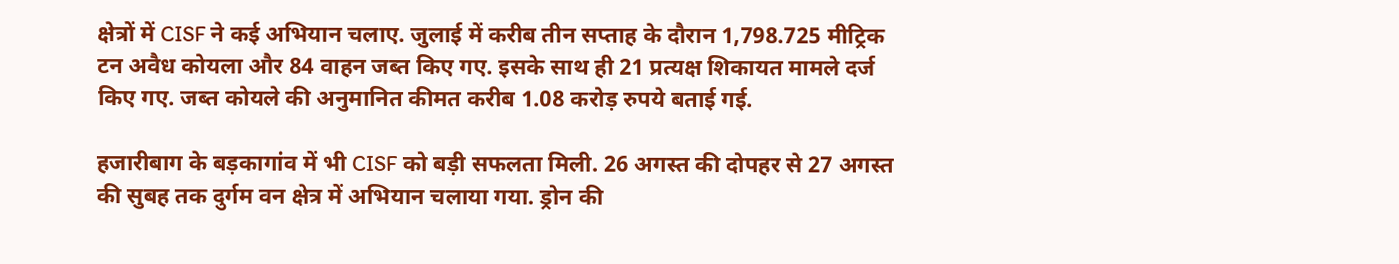क्षेत्रों में CISF ने कई अभियान चलाए. जुलाई में करीब तीन सप्ताह के दौरान 1,798.725 मीट्रिक टन अवैध कोयला और 84 वाहन जब्त किए गए. इसके साथ ही 21 प्रत्यक्ष शिकायत मामले दर्ज किए गए. जब्त कोयले की अनुमानित कीमत करीब 1.08 करोड़ रुपये बताई गई.

हजारीबाग के बड़कागांव में भी CISF को बड़ी सफलता मिली. 26 अगस्त की दोपहर से 27 अगस्त की सुबह तक दुर्गम वन क्षेत्र में अभियान चलाया गया. ड्रोन की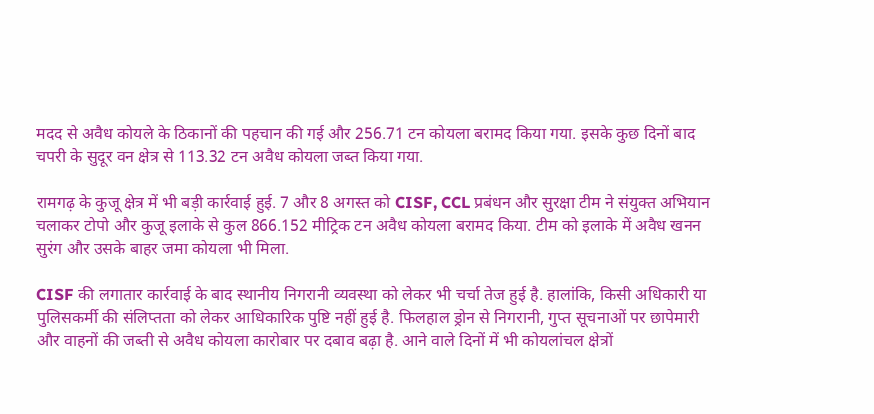मदद से अवैध कोयले के ठिकानों की पहचान की गई और 256.71 टन कोयला बरामद किया गया. इसके कुछ दिनों बाद चपरी के सुदूर वन क्षेत्र से 113.32 टन अवैध कोयला जब्त किया गया.

रामगढ़ के कुजू क्षेत्र में भी बड़ी कार्रवाई हुई. 7 और 8 अगस्त को CISF, CCL प्रबंधन और सुरक्षा टीम ने संयुक्त अभियान चलाकर टोपो और कुजू इलाके से कुल 866.152 मीट्रिक टन अवैध कोयला बरामद किया. टीम को इलाके में अवैध खनन सुरंग और उसके बाहर जमा कोयला भी मिला.

CISF की लगातार कार्रवाई के बाद स्थानीय निगरानी व्यवस्था को लेकर भी चर्चा तेज हुई है. हालांकि, किसी अधिकारी या पुलिसकर्मी की संलिप्तता को लेकर आधिकारिक पुष्टि नहीं हुई है. फिलहाल ड्रोन से निगरानी, गुप्त सूचनाओं पर छापेमारी और वाहनों की जब्ती से अवैध कोयला कारोबार पर दबाव बढ़ा है. आने वाले दिनों में भी कोयलांचल क्षेत्रों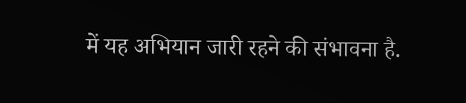में यह अभियान जारी रहने की संभावना है.